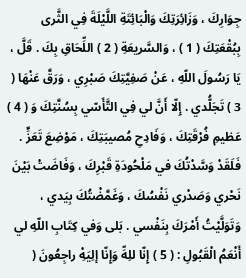جِوَارِكَ ، وَزَائِرَتِكَ وَالْبَائِتَةِ اللَّيْلَةَ فِي الثَّرى بِبُقْعَتِكَ ( 1 ) ، وَالسَّريعَةِ ( 2 ) اللِّحَاقِ بِكَ . قَلَّ ، يَا رَسُولَ اللّهِ ، عَنْ صَفِيَّتِكَ صَبْرِي ، وَرَقَّ عَنْهَا ( 3 ) تَجَلُّدي . إِلّا أَنَّ لي فِي التَّأَسّي بِسُنَّتِكَ وَ ( 4 ) عَظيمِ فُرْقَتِكَ ، وَفَادِحِ مُصيبَتِكَ ، مَوْضِعَ تَعَزٍّ . فَلَقَدْ وَسَّدْتُكَ في مَلْحُودَةِ قَبْرِكَ ، وَفَاضَتْ بَيْنَ نَحْري وَصَدْري نَفْسُكَ ، وَغَمَّضْتُكَ بِيَدي ، وَتَوَلَّيْتُ أَمْرَكَ بِنَفْسي . بَلى وَفي كِتَابِ اللّهِ لي أَنْعَمُ الْقَبُولِ : ( 5 ) إِنّا للِهِّ وَإِنّا إلِيَهِْ راجِعُونَ (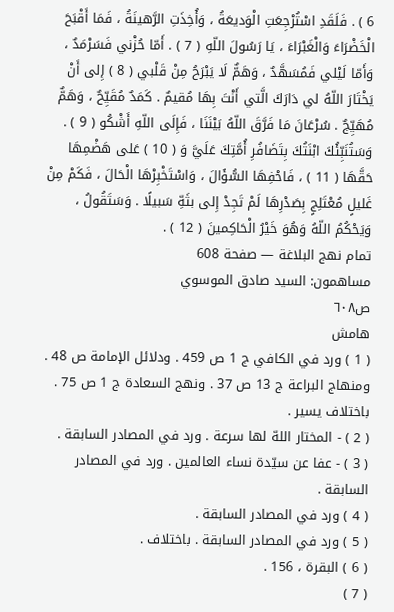6 ) . فَلَقَدِ اسْتُرْجِعَتِ الْوَديعَةُ ، وَأُخِذَتِ الرَّهينَةُ ، فَمَا أَقْبَحَ الْخَضْرَاءَ وَالْغَبْرَاءَ ، يَا رَسُولَ اللّهِ ( 7 ) . أَمّا حُزْني فَسَرْمَدٌ ، وَأَمّا لَيْلي فَمُسَهَّدٌ ، وَهَمٌّ لَا يَبْرَحُ مِنْ قَلْبي ( 8 ) إِلى أَنْ يَخْتَارَ اللّهُ لي دَارَكَ الَّتي أَنْتَ بِهَا مُقيمٌ . كَمَدٌ مُقَيِّحٌ ، وَهَمٌّ مُهَيِّجٌ . سُرْعَانَ مَا فَرَّقَ اللّهُ بَيْنَنَا ، فَإِلَى اللّهِ أَشْكُو ( 9 ) . وَسَتُنَبِّئُكَ ابْنَتُكَ بِتَضَافُرِ أُمَّتِكَ عَلَيَّ وَ ( 10 ) عَلى هَضْمِهَا حَقَّهَا ( 11 ) ، فَاحْفِهَا السُّؤَالَ ، وَاسْتَخْبِرْهَا الْحَالَ ، فَكَمْ مِنْ غَليلٍ مُعْتَلِجٍ بِصَدْرِهَا لَمْ تَجِدْ إِلى بثَهِّ سَبيلًا . وَسَتَقُولُ ، وَيَحْكُمُ اللّهُ وَهُوَ خَيْرُ الْحَاكِمينَ ( 12 ) .
تمام نهج البلاغة — صفحة 608
مساهمون: السيد صادق الموسوي
ص٦٠٨
هامش
( 1 ) ورد في الكافي ج 1 ص 459 . ودلائل الإمامة ص 48 . ومنهاج البراعة ج 13 ص 37 . ونهج السعادة ج 1 ص 75 . باختلاف يسير .
( 2 ) - المختار اللهّ لها سرعة . ورد في المصادر السابقة .
( 3 ) - عفا عن سيّدة نساء العالمين . ورد في المصادر السابقة .
( 4 ) ورد في المصادر السابقة .
( 5 ) ورد في المصادر السابقة . باختلاف .
( 6 ) البقرة ، 156 .
( 7 )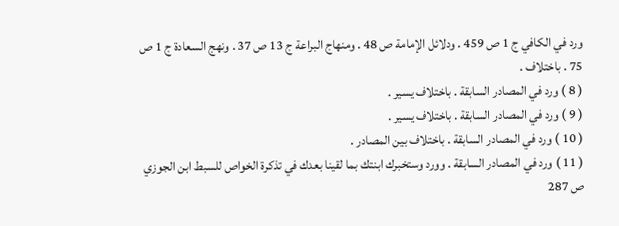ورد في الكافي ج 1 ص 459 . ودلائل الإمامة ص 48 . ومنهاج البراعة ج 13 ص 37 . ونهج السعادة ج 1 ص 75 . باختلاف .
( 8 ) ورد في المصادر السابقة . باختلاف يسير .
( 9 ) ورد في المصادر السابقة . باختلاف يسير .
( 10 ) ورد في المصادر السابقة . باختلاف بين المصادر .
( 11 ) ورد في المصادر السابقة . وورد وستخبرك ابنتك بما لقينا بعدك في تذكرة الخواص للسبط ابن الجوزي ص 287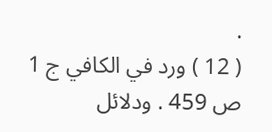.
( 12 ) ورد في الكافي ج 1 ص 459 . ودلائل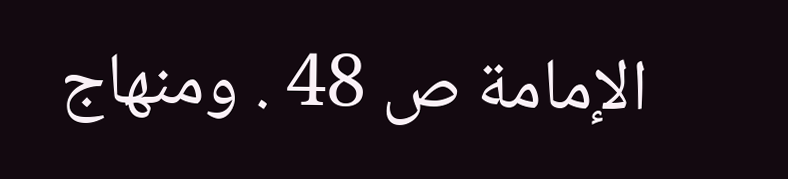الإمامة ص 48 . ومنهاج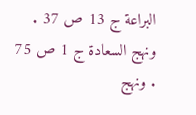البراعة ج 13 ص 37 . ونهج السعادة ج 1 ص 75 . ونهج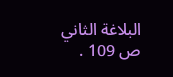البلاغة الثاني ص 109 .